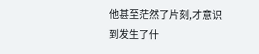他甚至茫然了片刻,才意识到发生了什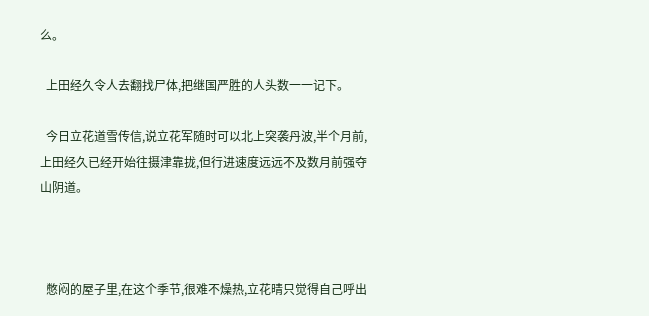么。

  上田经久令人去翻找尸体,把继国严胜的人头数一一记下。

  今日立花道雪传信,说立花军随时可以北上突袭丹波,半个月前,上田经久已经开始往摄津靠拢,但行进速度远远不及数月前强夺山阴道。



  憋闷的屋子里,在这个季节,很难不燥热,立花晴只觉得自己呼出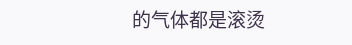的气体都是滚烫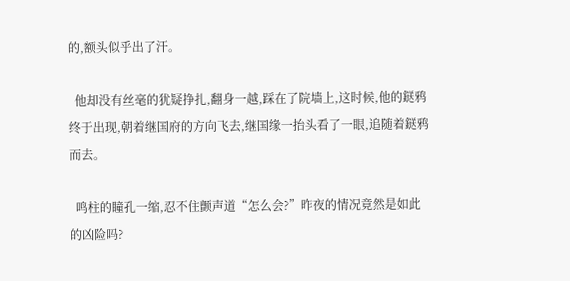的,额头似乎出了汗。

  他却没有丝毫的犹疑挣扎,翻身一越,踩在了院墙上,这时候,他的鎹鸦终于出现,朝着继国府的方向飞去,继国缘一抬头看了一眼,追随着鎹鸦而去。

  鸣柱的瞳孔一缩,忍不住颤声道“怎么会?”昨夜的情况竟然是如此的凶险吗?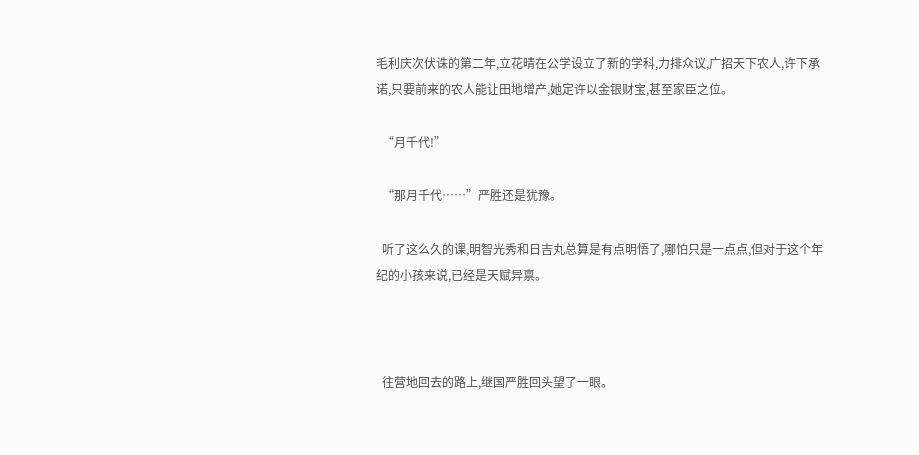毛利庆次伏诛的第二年,立花晴在公学设立了新的学科,力排众议,广招天下农人,许下承诺,只要前来的农人能让田地增产,她定许以金银财宝,甚至家臣之位。

  “月千代!”

  “那月千代……”严胜还是犹豫。

  听了这么久的课,明智光秀和日吉丸总算是有点明悟了,哪怕只是一点点,但对于这个年纪的小孩来说,已经是天赋异禀。



  往营地回去的路上,继国严胜回头望了一眼。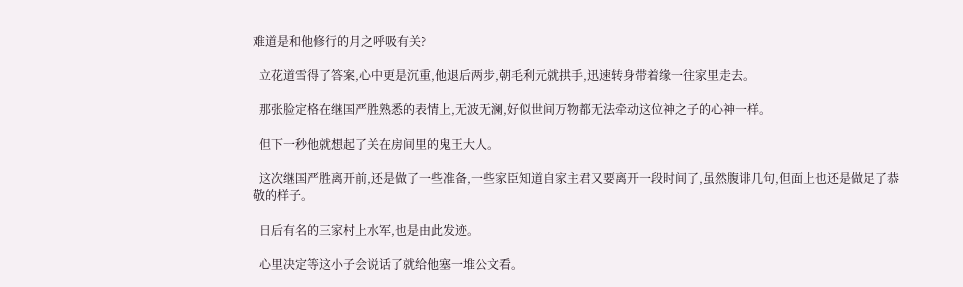难道是和他修行的月之呼吸有关?

  立花道雪得了答案,心中更是沉重,他退后两步,朝毛利元就拱手,迅速转身带着缘一往家里走去。

  那张脸定格在继国严胜熟悉的表情上,无波无澜,好似世间万物都无法牵动这位神之子的心神一样。

  但下一秒他就想起了关在房间里的鬼王大人。

  这次继国严胜离开前,还是做了一些准备,一些家臣知道自家主君又要离开一段时间了,虽然腹诽几句,但面上也还是做足了恭敬的样子。

  日后有名的三家村上水军,也是由此发迹。

  心里决定等这小子会说话了就给他塞一堆公文看。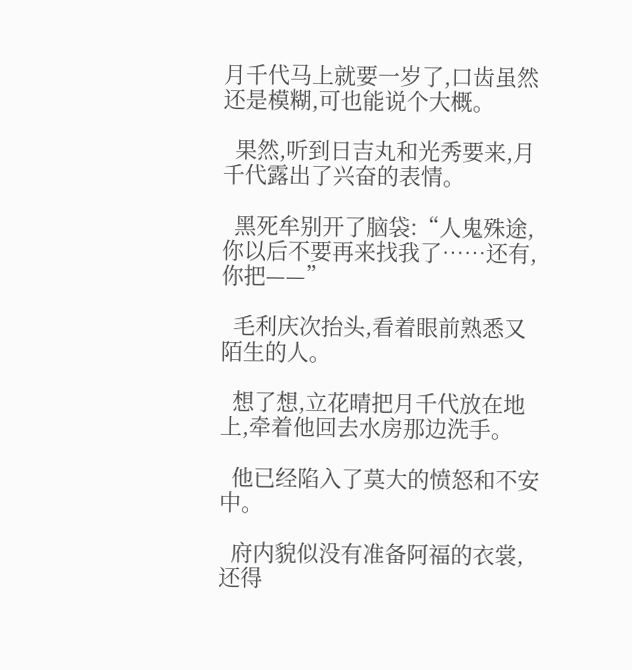月千代马上就要一岁了,口齿虽然还是模糊,可也能说个大概。

  果然,听到日吉丸和光秀要来,月千代露出了兴奋的表情。

  黑死牟别开了脑袋:“人鬼殊途,你以后不要再来找我了……还有,你把——”

  毛利庆次抬头,看着眼前熟悉又陌生的人。

  想了想,立花晴把月千代放在地上,牵着他回去水房那边洗手。

  他已经陷入了莫大的愤怒和不安中。

  府内貌似没有准备阿福的衣裳,还得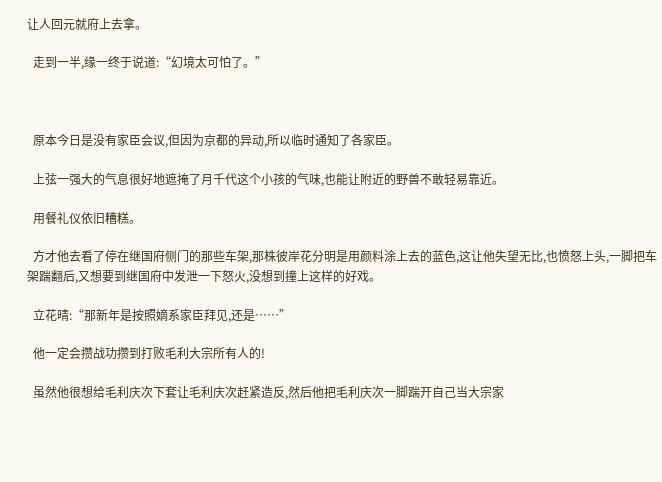让人回元就府上去拿。

  走到一半,缘一终于说道:“幻境太可怕了。”



  原本今日是没有家臣会议,但因为京都的异动,所以临时通知了各家臣。

  上弦一强大的气息很好地遮掩了月千代这个小孩的气味,也能让附近的野兽不敢轻易靠近。

  用餐礼仪依旧糟糕。

  方才他去看了停在继国府侧门的那些车架,那株彼岸花分明是用颜料涂上去的蓝色,这让他失望无比,也愤怒上头,一脚把车架踹翻后,又想要到继国府中发泄一下怒火,没想到撞上这样的好戏。

  立花晴:“那新年是按照嫡系家臣拜见,还是……”

  他一定会攒战功攒到打败毛利大宗所有人的!

  虽然他很想给毛利庆次下套让毛利庆次赶紧造反,然后他把毛利庆次一脚踹开自己当大宗家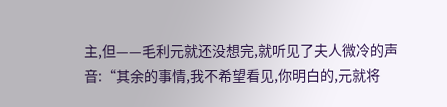主,但——毛利元就还没想完,就听见了夫人微冷的声音:“其余的事情,我不希望看见,你明白的,元就将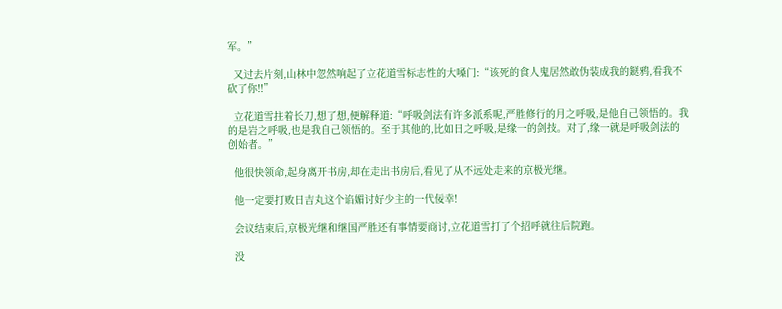军。”

  又过去片刻,山林中忽然响起了立花道雪标志性的大嗓门:“该死的食人鬼居然敢伪装成我的鎹鸦,看我不砍了你!!”

  立花道雪拄着长刀,想了想,便解释道:“呼吸剑法有许多派系呢,严胜修行的月之呼吸,是他自己领悟的。我的是岩之呼吸,也是我自己领悟的。至于其他的,比如日之呼吸,是缘一的剑技。对了,缘一就是呼吸剑法的创始者。”

  他很快领命,起身离开书房,却在走出书房后,看见了从不远处走来的京极光继。

  他一定要打败日吉丸这个谄媚讨好少主的一代佞幸!

  会议结束后,京极光继和继国严胜还有事情要商讨,立花道雪打了个招呼就往后院跑。

  没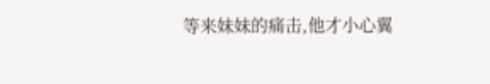等来妹妹的痛击,他才小心翼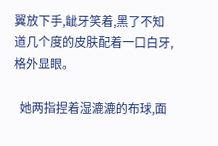翼放下手,龇牙笑着,黑了不知道几个度的皮肤配着一口白牙,格外显眼。

  她两指捏着湿漉漉的布球,面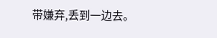带嫌弃,丢到一边去。